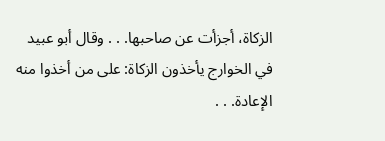الزكاة، أجزأت عن صاحبها. . . وقال أبو عبيد في الخوارج يأخذون الزكاة: على من أخذوا منه الإعادة. . .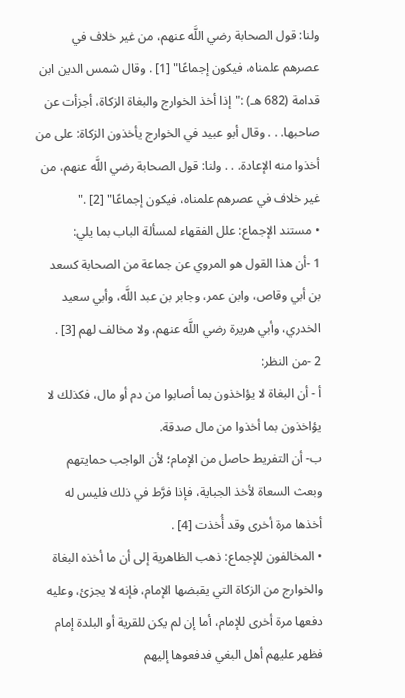ولنا: قول الصحابة رضي اللَّه عنهم، من غير خلاف في عصرهم علمناه، فيكون إجماعًا" [1] . وقال شمس الدين ابن قدامة (682 هـ) :"إذا أخذ الخوارج والبغاة الزكاة، أجزأت عن صاحبها. . . وقال أبو عبيد في الخوارج يأخذون الزكاة: على من أخذوا منه الإعادة. . . ولنا: قول الصحابة رضي اللَّه عنهم، من غير خلاف في عصرهم علمناه، فيكون إجماعًا" [2] ."
• مستند الإجماع: علل الفقهاء لمسألة الباب بما يلي:
1 -أن هذا القول هو المروي عن جماعة من الصحابة كسعد بن أبي وقاص، وابن عمر، وجابر بن عبد اللَّه، وأبي سعيد الخدري، وأبي هريرة رضي اللَّه عنهم، ولا مخالف لهم [3] .
2 -من النظر:
أ - أن البغاة لا يؤاخذون بما أصابوا من دم أو مال، فكذلك لا يؤاخذون بما أخذوا من مال صدقة.
ب- أن التفريط حاصل من الإمام؛ لأن الواجب حمايتهم وبعث السعاة لأخذ الجباية، فإذا فرَّط في ذلك فليس له أخذها مرة أخرى وقد أُخذت [4] .
• المخالفون للإجماع: ذهب الظاهرية إلى أن ما أخذه البغاة والخوارج من الزكاة التي يقبضها الإمام، فإنه لا يجزئ، وعليه دفعها مرة أخرى للإمام، أما إن لم يكن للقرية أو البلدة إمام فظهر عليهم أهل البغي فدفعوها إليهم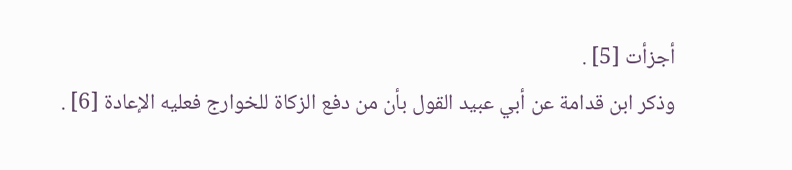أجزأت [5] .
وذكر ابن قدامة عن أبي عبيد القول بأن من دفع الزكاة للخوارج فعليه الإعادة [6] .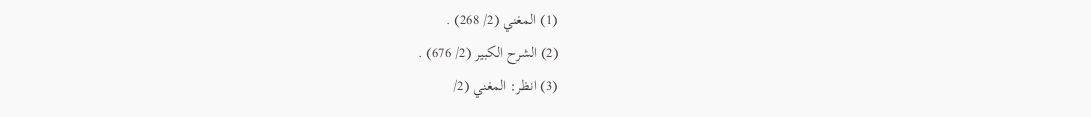(1) المغني (2/ 268) .
(2) الشرح الكبير (2/ 676) .
(3) انظر: المغني (2/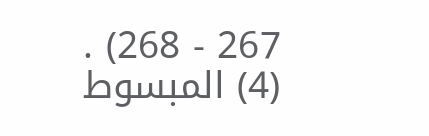267 - 268) .
(4) المبسوط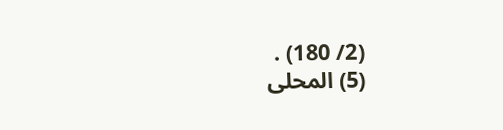(2/ 180) .
(5) المحلى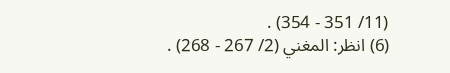(11/ 351 - 354) .
(6) انظر: المغني (2/ 267 - 268) .